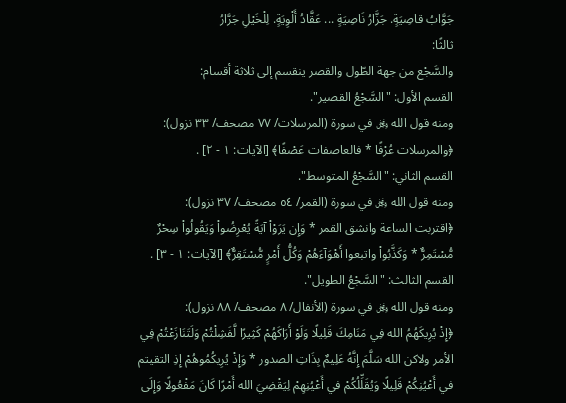جَوَّابُ قاصِيَةٍ. جَزَّارُ نَاصِيَةٍ ... عَقَّادُ أَلْوِيَةٍ. لِلْخَيْلِ جَرَّارُ
ثالثًا:
والسَّجْع من جهة الطّول والقصر ينقسم إلى ثلاثة أقسام:
القسم الأول: "السَّجْعُ القصير".
ومنه قول الله ﷿ في سورة (المرسلات/ ٧٧ مصحف/ ٣٣ نزول):
﴿والمرسلات عُرْفًا * فالعاصفات عَصْفًا﴾ [الآيات: ١ - ٢] .
القسم الثاني: "السَّجْعُ المتوسط".
ومنه قول الله ﷿ في سورة (القمر/ ٥٤ مصحف/ ٣٧ نزول):
﴿اقتربت الساعة وانشق القمر * وَإِن يَرَوْاْ آيَةً يُعْرِضُواْ وَيَقُولُواْ سِحْرٌ مُّسْتَمِرٌّ * وَكَذَّبُواْ واتبعوا أَهْوَآءَهُمْ وَكُلُّ أَمْرٍ مُّسْتَقِرٌّ﴾ [الآيات: ١ - ٣] .
القسم الثالث: "السَّجْعُ الطويل".
ومنه قول الله ﷿ في سورة (الأنفال/ ٨ مصحف/ ٨٨ نزول):
﴿إِذْ يُرِيكَهُمُ الله فِي مَنَامِكَ قَلِيلًا وَلَوْ أَرَاكَهُمْ كَثِيرًا لَّفَشِلْتُمْ وَلَتَنَازَعْتُمْ فِي الأمر ولاكن الله سَلَّمَ إِنَّهُ عَلِيمٌ بِذَاتِ الصدور * وَإِذْ يُرِيكُمُوهُمْ إِذِ التقيتم في أَعْيُنِكُمْ قَلِيلًا وَيُقَلِّلُكُمْ في أَعْيُنِهِمْ لِيَقْضِيَ الله أَمْرًا كَانَ مَفْعُولًا وَإِلَى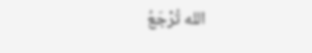الله تُرْجَعُ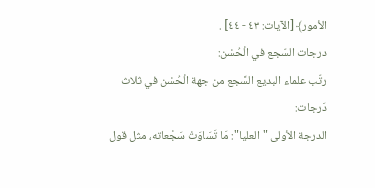الأمور﴾ [الآيات: ٤٣ - ٤٤] .
درجات السّجع في الْحُسْن:
رتّب علماء البديع السَّجع من جهة الْحُسْن في ثلاث دَرجات:
الدرجة الأولى "العليا": مَا تَسَاوَتْ سَجْعاته، مثل قول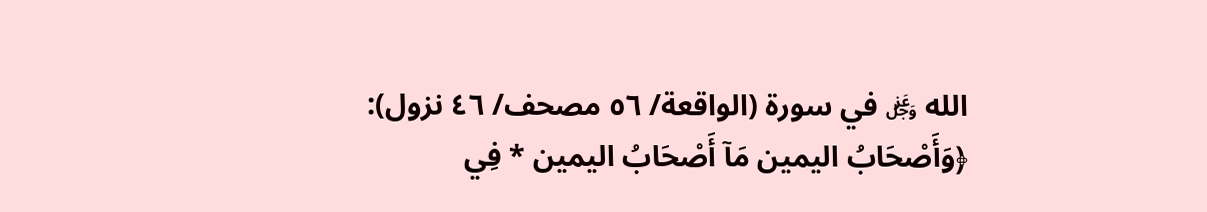الله ﷿ في سورة (الواقعة/ ٥٦ مصحف/ ٤٦ نزول):
﴿وَأَصْحَابُ اليمين مَآ أَصْحَابُ اليمين * فِي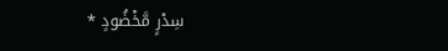سِدْرٍ مَّخْضُودٍ *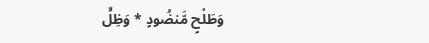وَطَلْحٍ مَّنضُودٍ * وَظِلٍّ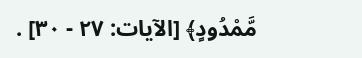مَّمْدُودٍ﴾ [الآيات: ٢٧ - ٣٠] .